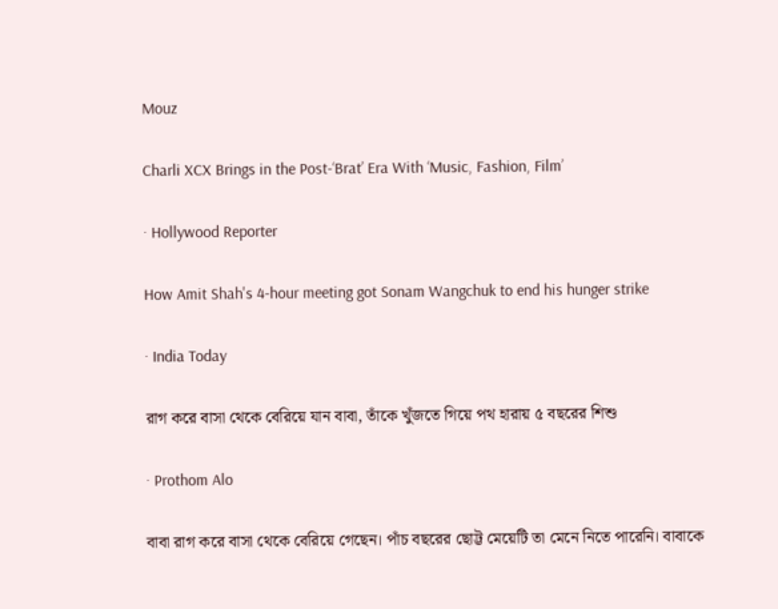Mouz

Charli XCX Brings in the Post-‘Brat’ Era With ‘Music, Fashion, Film’

· Hollywood Reporter

How Amit Shah's 4-hour meeting got Sonam Wangchuk to end his hunger strike

· India Today

রাগ করে বাসা থেকে বেরিয়ে যান বাবা, তাঁকে খুঁজতে গিয়ে পথ হারায় ৫ বছরের শিশু

· Prothom Alo

বাবা রাগ করে বাসা থেকে বেরিয়ে গেছেন। পাঁচ বছরের ছোট্ট মেয়েটি তা মেনে নিতে পারেনি। বাবাকে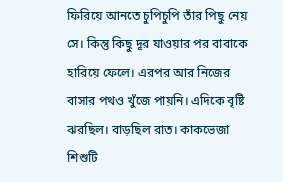ফিরিয়ে আনতে চুপিচুপি তাঁর পিছু নেয় সে। কিন্তু কিছু দূর যাওয়ার পর বাবাকে হারিয়ে ফেলে। এরপর আর নিজের বাসার পথও খুঁজে পায়নি। এদিকে বৃষ্টি ঝরছিল। বাড়ছিল রাত। কাকভেজা শিশুটি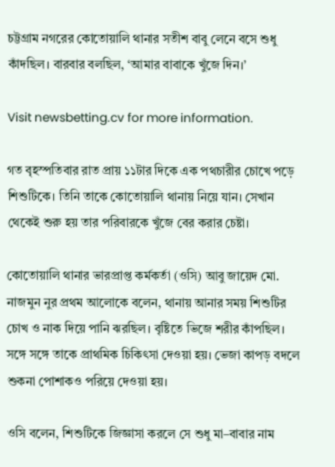চট্টগ্রাম নগরের কোতোয়ালি থানার সতীশ বাবু লেনে বসে শুধু কাঁদছিল। বারবার বলছিল, ‘আমার বাবাকে খুঁজে দিন।’

Visit newsbetting.cv for more information.

গত বৃহস্পতিবার রাত প্রায় ১১টার দিকে এক পথচারীর চোখে পড়ে শিশুটিকে। তিনি তাকে কোতোয়ালি থানায় নিয়ে যান। সেখান থেকেই শুরু হয় তার পরিবারকে খুঁজে বের করার চেষ্টা।

কোতোয়ালি থানার ভারপ্রাপ্ত কর্মকর্তা (ওসি) আবু জায়েদ মো. নাজমুন নুর প্রথম আলোকে বলেন, থানায় আনার সময় শিশুটির চোখ ও নাক দিয়ে পানি ঝরছিল। বৃষ্টিতে ভিজে শরীর কাঁপছিল। সঙ্গে সঙ্গে তাকে প্রাথমিক চিকিৎসা দেওয়া হয়। ভেজা কাপড় বদলে শুকনা পোশাকও পরিয়ে দেওয়া হয়।

ওসি বলেন, শিশুটিকে জিজ্ঞাসা করলে সে শুধু মা–বাবার নাম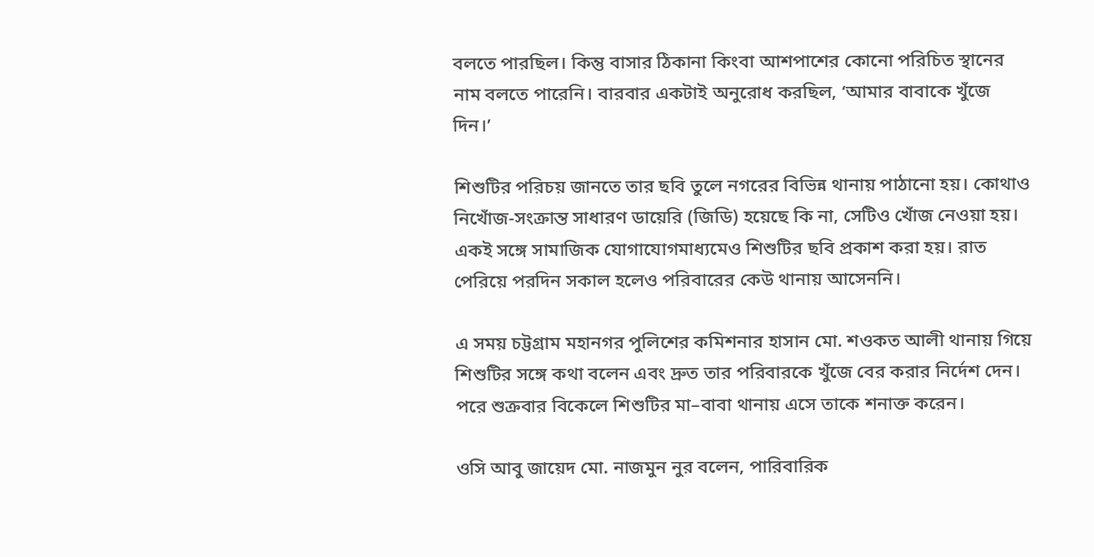বলতে পারছিল। কিন্তু বাসার ঠিকানা কিংবা আশপাশের কোনো পরিচিত স্থানের নাম বলতে পারেনি। বারবার একটাই অনুরোধ করছিল, ‘আমার বাবাকে খুঁজে দিন।’

শিশুটির পরিচয় জানতে তার ছবি তুলে নগরের বিভিন্ন থানায় পাঠানো হয়। কোথাও নিখোঁজ-সংক্রান্ত সাধারণ ডায়েরি (জিডি) হয়েছে কি না, সেটিও খোঁজ নেওয়া হয়। একই সঙ্গে সামাজিক যোগাযোগমাধ্যমেও শিশুটির ছবি প্রকাশ করা হয়। রাত পেরিয়ে পরদিন সকাল হলেও পরিবারের কেউ থানায় আসেননি।

এ সময় চট্টগ্রাম মহানগর পুলিশের কমিশনার হাসান মো. শওকত আলী থানায় গিয়ে শিশুটির সঙ্গে কথা বলেন এবং দ্রুত তার পরিবারকে খুঁজে বের করার নির্দেশ দেন। পরে শুক্রবার বিকেলে শিশুটির মা–বাবা থানায় এসে তাকে শনাক্ত করেন।

ওসি আবু জায়েদ মো. নাজমুন নুর বলেন, পারিবারিক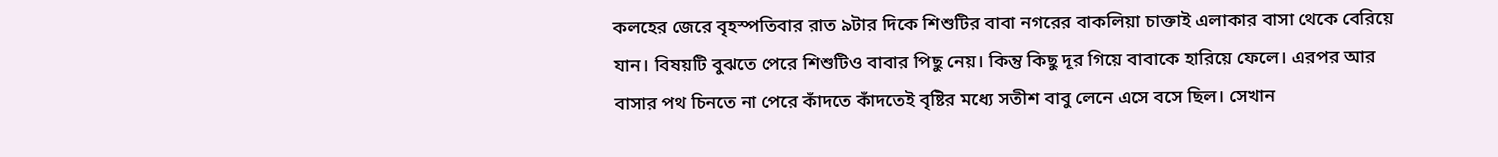কলহের জেরে বৃহস্পতিবার রাত ৯টার দিকে শিশুটির বাবা নগরের বাকলিয়া চাক্তাই এলাকার বাসা থেকে বেরিয়ে যান। বিষয়টি বুঝতে পেরে শিশুটিও বাবার পিছু নেয়। কিন্তু কিছু দূর গিয়ে বাবাকে হারিয়ে ফেলে। এরপর আর বাসার পথ চিনতে না পেরে কাঁদতে কাঁদতেই বৃষ্টির মধ্যে সতীশ বাবু লেনে এসে বসে ছিল। সেখান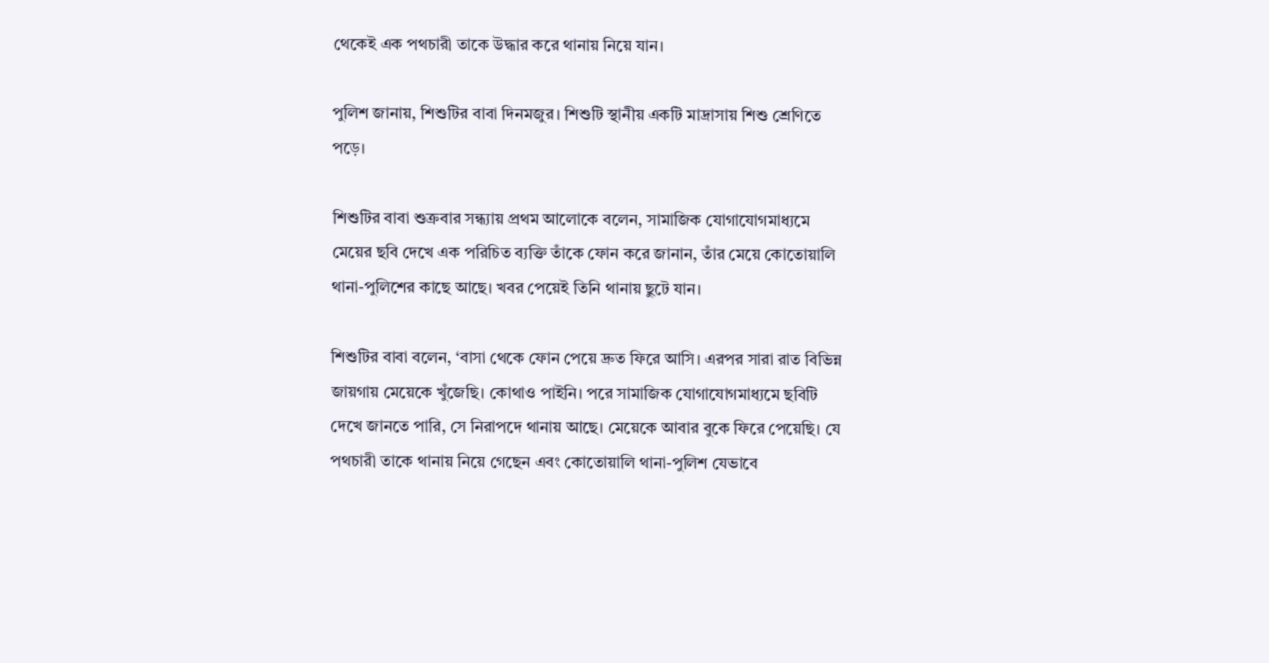থেকেই এক পথচারী তাকে উদ্ধার করে থানায় নিয়ে যান।

পুলিশ জানায়, শিশুটির বাবা দিনমজুর। শিশুটি স্থানীয় একটি মাদ্রাসায় শিশু শ্রেণিতে পড়ে।

শিশুটির বাবা শুক্রবার সন্ধ্যায় প্রথম আলোকে বলেন, সামাজিক যোগাযোগমাধ্যমে মেয়ের ছবি দেখে এক পরিচিত ব্যক্তি তাঁকে ফোন করে জানান, তাঁর মেয়ে কোতোয়ালি থানা-পুলিশের কাছে আছে। খবর পেয়েই তিনি থানায় ছুটে যান।

শিশুটির বাবা বলেন, ‘বাসা থেকে ফোন পেয়ে দ্রুত ফিরে আসি। এরপর সারা রাত বিভিন্ন জায়গায় মেয়েকে খুঁজেছি। কোথাও পাইনি। পরে সামাজিক যোগাযোগমাধ্যমে ছবিটি দেখে জানতে পারি, সে নিরাপদে থানায় আছে। মেয়েকে আবার বুকে ফিরে পেয়েছি। যে পথচারী তাকে থানায় নিয়ে গেছেন এবং কোতোয়ালি থানা-পুলিশ যেভাবে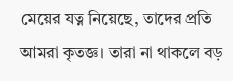মেয়ের যত্ন নিয়েছে, তাদের প্রতি আমরা কৃতজ্ঞ। তারা না থাকলে বড়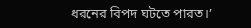ধরনের বিপদ ঘটতে পারত।’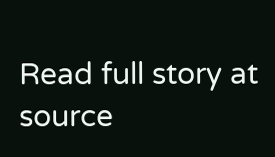Read full story at source